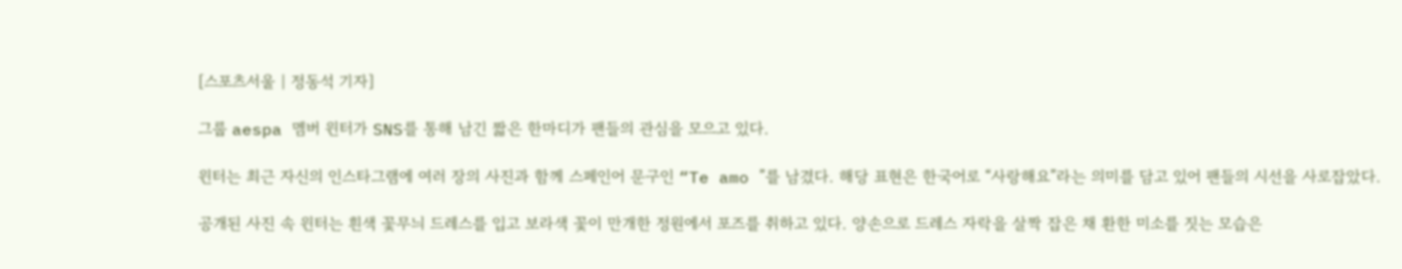[스포츠서울 | 정동석 기자]

그룹 aespa 멤버 윈터가 SNS를 통해 남긴 짧은 한마디가 팬들의 관심을 모으고 있다.

윈터는 최근 자신의 인스타그램에 여러 장의 사진과 함께 스페인어 문구인 “Te amo ”를 남겼다. 해당 표현은 한국어로 “사랑해요”라는 의미를 담고 있어 팬들의 시선을 사로잡았다.

공개된 사진 속 윈터는 흰색 꽃무늬 드레스를 입고 보라색 꽃이 만개한 정원에서 포즈를 취하고 있다. 양손으로 드레스 자락을 살짝 잡은 채 환한 미소를 짓는 모습은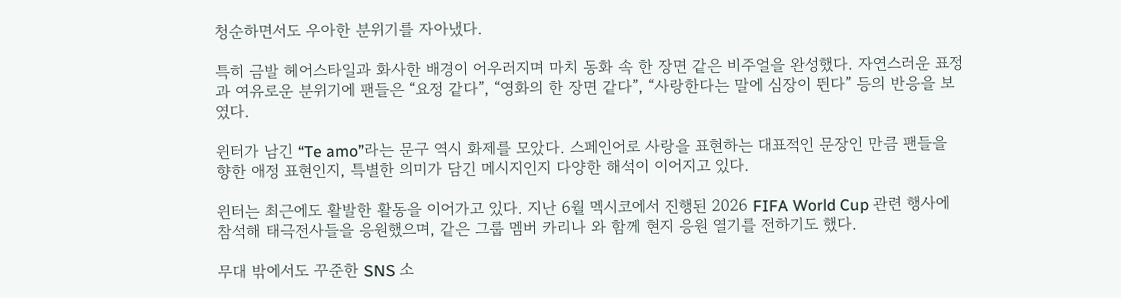청순하면서도 우아한 분위기를 자아냈다.

특히 금발 헤어스타일과 화사한 배경이 어우러지며 마치 동화 속 한 장면 같은 비주얼을 완성했다. 자연스러운 표정과 여유로운 분위기에 팬들은 “요정 같다”, “영화의 한 장면 같다”, “사랑한다는 말에 심장이 뛴다” 등의 반응을 보였다.

윈터가 남긴 “Te amo”라는 문구 역시 화제를 모았다. 스페인어로 사랑을 표현하는 대표적인 문장인 만큼 팬들을 향한 애정 표현인지, 특별한 의미가 담긴 메시지인지 다양한 해석이 이어지고 있다.

윈터는 최근에도 활발한 활동을 이어가고 있다. 지난 6월 멕시코에서 진행된 2026 FIFA World Cup 관련 행사에 참석해 태극전사들을 응원했으며, 같은 그룹 멤버 카리나 와 함께 현지 응원 열기를 전하기도 했다.

무대 밖에서도 꾸준한 SNS 소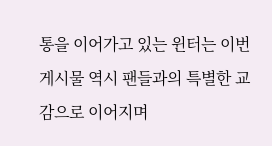통을 이어가고 있는 윈터는 이번 게시물 역시 팬들과의 특별한 교감으로 이어지며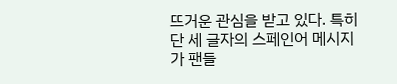뜨거운 관심을 받고 있다. 특히 단 세 글자의 스페인어 메시지가 팬들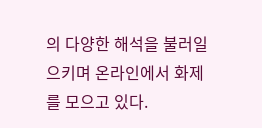의 다양한 해석을 불러일으키며 온라인에서 화제를 모으고 있다.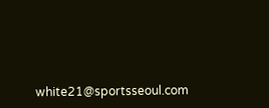white21@sportsseoul.com